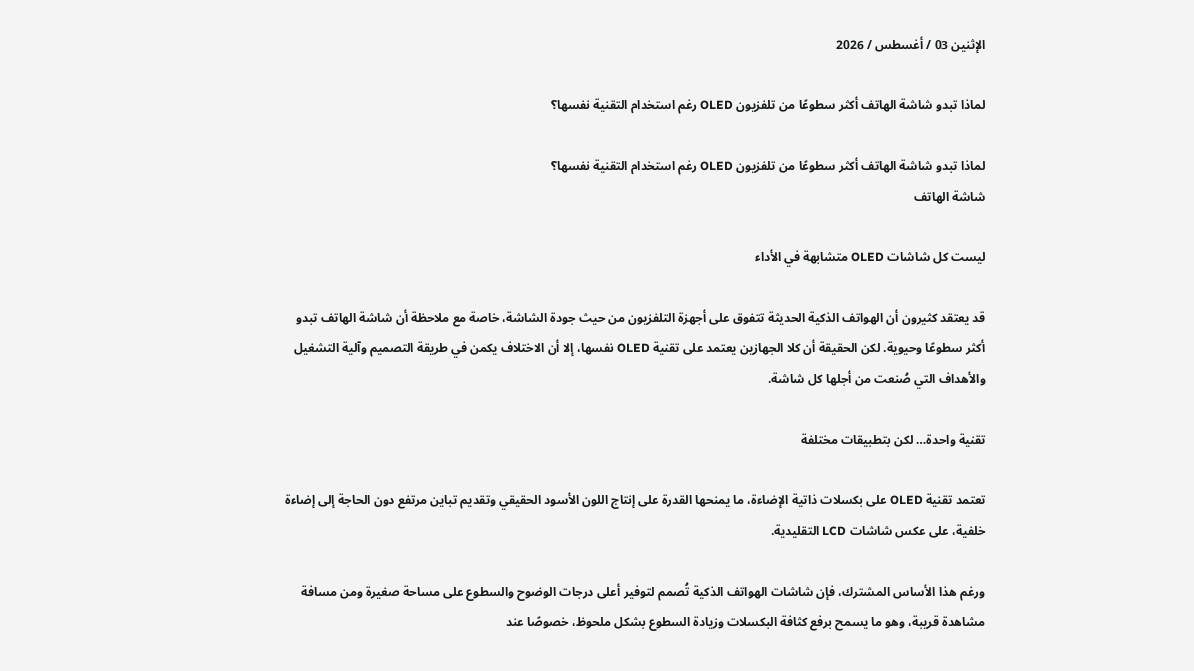الإثنين 03 / أغسطس / 2026

لماذا تبدو شاشة الهاتف أكثر سطوعًا من تلفزيون OLED رغم استخدام التقنية نفسها؟

لماذا تبدو شاشة الهاتف أكثر سطوعًا من تلفزيون OLED رغم استخدام التقنية نفسها؟
شاشة الهاتف

ليست كل شاشات OLED متشابهة في الأداء

قد يعتقد كثيرون أن الهواتف الذكية الحديثة تتفوق على أجهزة التلفزيون من حيث جودة الشاشة، خاصة مع ملاحظة أن شاشة الهاتف تبدو أكثر سطوعًا وحيوية. لكن الحقيقة أن كلا الجهازين يعتمد على تقنية OLED نفسها، إلا أن الاختلاف يكمن في طريقة التصميم وآلية التشغيل والأهداف التي صُنعت من أجلها كل شاشة.

تقنية واحدة… لكن بتطبيقات مختلفة

تعتمد تقنية OLED على بكسلات ذاتية الإضاءة، ما يمنحها القدرة على إنتاج اللون الأسود الحقيقي وتقديم تباين مرتفع دون الحاجة إلى إضاءة خلفية، على عكس شاشات LCD التقليدية.

ورغم هذا الأساس المشترك، فإن شاشات الهواتف الذكية تُصمم لتوفير أعلى درجات الوضوح والسطوع على مساحة صغيرة ومن مسافة مشاهدة قريبة، وهو ما يسمح برفع كثافة البكسلات وزيادة السطوع بشكل ملحوظ، خصوصًا عند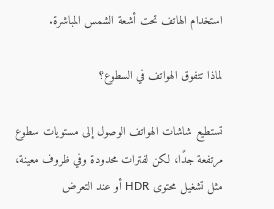استخدام الهاتف تحت أشعة الشمس المباشرة.

لماذا تتفوق الهواتف في السطوع؟

تستطيع شاشات الهواتف الوصول إلى مستويات سطوع مرتفعة جدًا، لكن لفترات محدودة وفي ظروف معينة، مثل تشغيل محتوى HDR أو عند التعرض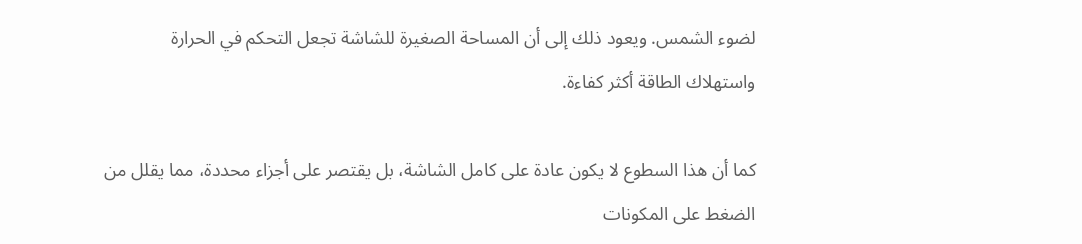لضوء الشمس. ويعود ذلك إلى أن المساحة الصغيرة للشاشة تجعل التحكم في الحرارة واستهلاك الطاقة أكثر كفاءة.

كما أن هذا السطوع لا يكون عادة على كامل الشاشة، بل يقتصر على أجزاء محددة، مما يقلل من الضغط على المكونات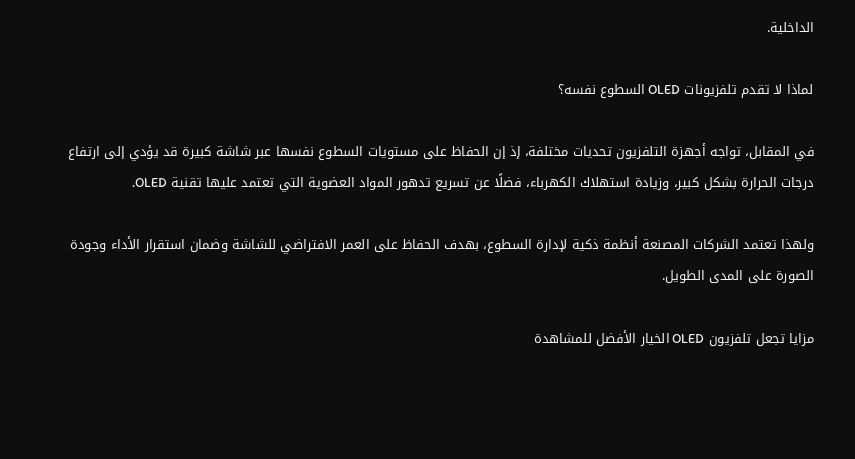الداخلية.

لماذا لا تقدم تلفزيونات OLED السطوع نفسه؟

في المقابل، تواجه أجهزة التلفزيون تحديات مختلفة، إذ إن الحفاظ على مستويات السطوع نفسها عبر شاشة كبيرة قد يؤدي إلى ارتفاع درجات الحرارة بشكل كبير، وزيادة استهلاك الكهرباء، فضلًا عن تسريع تدهور المواد العضوية التي تعتمد عليها تقنية OLED.

ولهذا تعتمد الشركات المصنعة أنظمة ذكية لإدارة السطوع، بهدف الحفاظ على العمر الافتراضي للشاشة وضمان استقرار الأداء وجودة الصورة على المدى الطويل.

مزايا تجعل تلفزيون OLED الخيار الأفضل للمشاهدة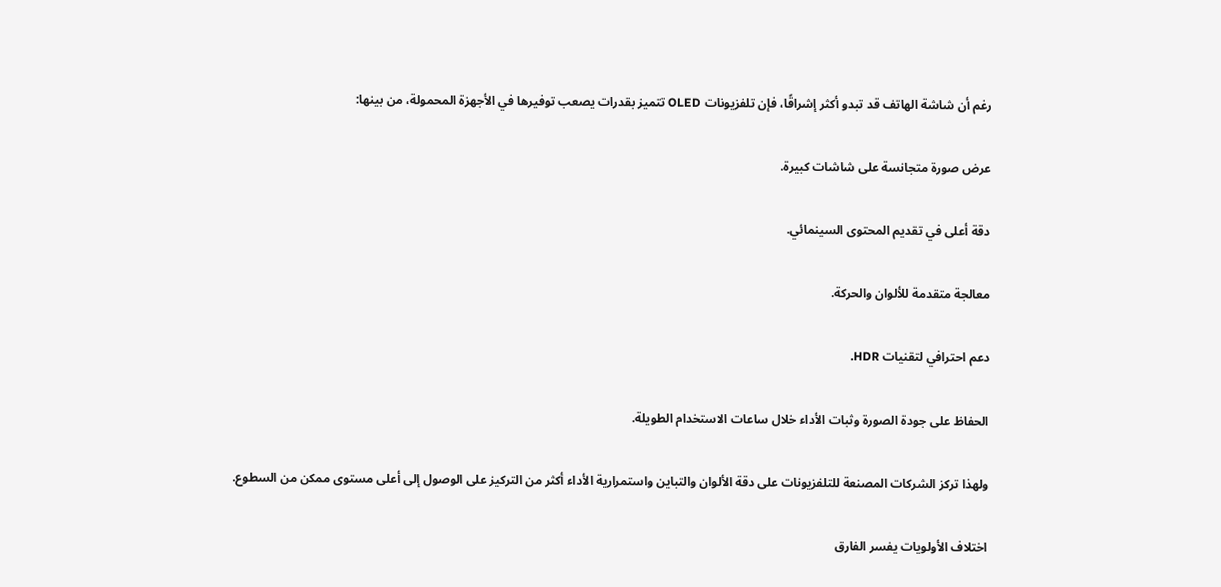رغم أن شاشة الهاتف قد تبدو أكثر إشراقًا، فإن تلفزيونات OLED تتميز بقدرات يصعب توفيرها في الأجهزة المحمولة، من بينها:

عرض صورة متجانسة على شاشات كبيرة.

دقة أعلى في تقديم المحتوى السينمائي.

معالجة متقدمة للألوان والحركة.

دعم احترافي لتقنيات HDR.

الحفاظ على جودة الصورة وثبات الأداء خلال ساعات الاستخدام الطويلة.

ولهذا تركز الشركات المصنعة للتلفزيونات على دقة الألوان والتباين واستمرارية الأداء أكثر من التركيز على الوصول إلى أعلى مستوى ممكن من السطوع.

اختلاف الأولويات يفسر الفارق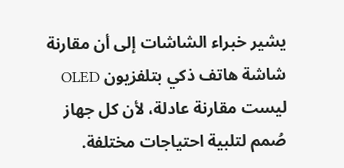يشير خبراء الشاشات إلى أن مقارنة شاشة هاتف ذكي بتلفزيون OLED ليست مقارنة عادلة، لأن كل جهاز صُمم لتلبية احتياجات مختلفة.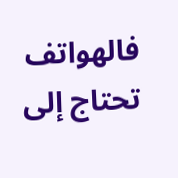فالهواتف تحتاج إلى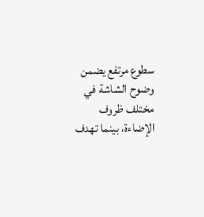سطوع مرتفع يضمن وضوح الشاشة في مختلف ظروف الإضاءة، بينما تهدف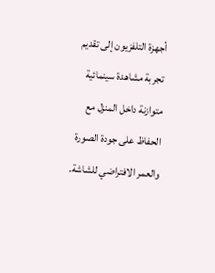أجهزة التلفزيون إلى تقديم تجربة مشاهدة سينمائية متوازنة داخل المنزل مع الحفاظ على جودة الصورة والعمر الافتراضي للشاشة.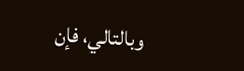وبالتالي، فإن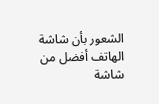الشعور بأن شاشة الهاتف أفضل من شاشة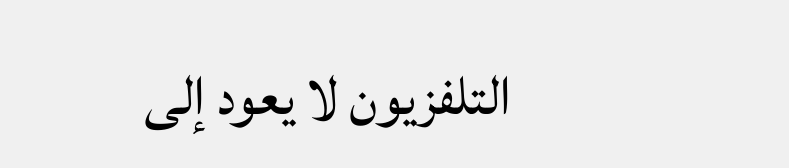التلفزيون لا يعود إلى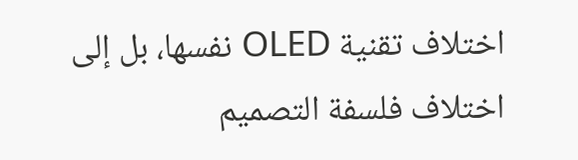اختلاف تقنية OLED نفسها، بل إلى اختلاف فلسفة التصميم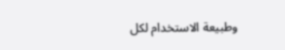وطبيعة الاستخدام لكل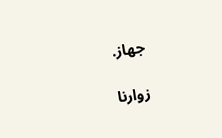جهاز.

زوارنا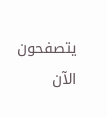يتصفحون الآن